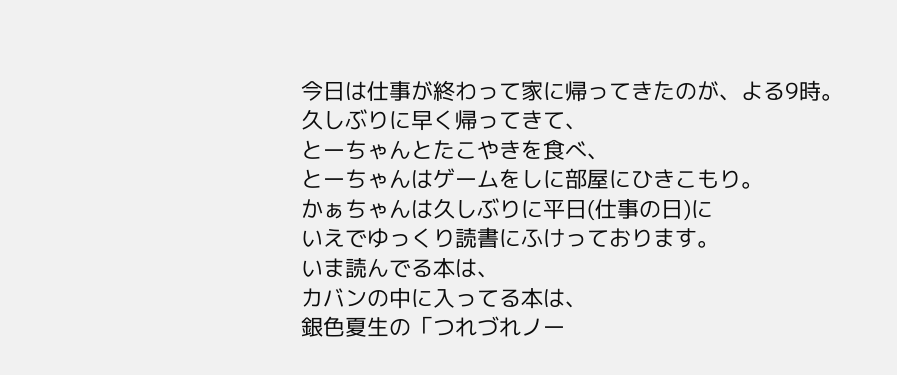今日は仕事が終わって家に帰ってきたのが、よる9時。
久しぶりに早く帰ってきて、
とーちゃんとたこやきを食べ、
とーちゃんはゲームをしに部屋にひきこもり。
かぁちゃんは久しぶりに平日(仕事の日)に
いえでゆっくり読書にふけっております。
いま読んでる本は、
カバンの中に入ってる本は、
銀色夏生の「つれづれノー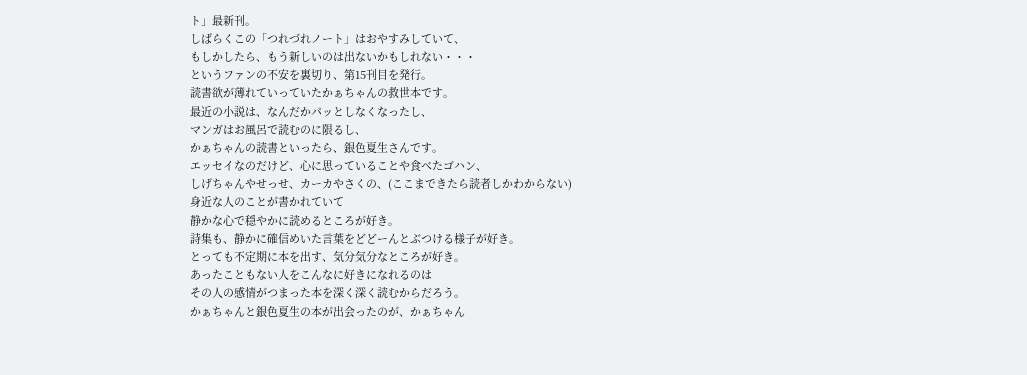ト」最新刊。
しばらくこの「つれづれノート」はおやすみしていて、
もしかしたら、もう新しいのは出ないかもしれない・・・
というファンの不安を裏切り、第15刊目を発行。
読書欲が薄れていっていたかぁちゃんの救世本です。
最近の小説は、なんだかパッとしなくなったし、
マンガはお風呂で読むのに限るし、
かぁちゃんの読書といったら、銀色夏生さんです。
エッセイなのだけど、心に思っていることや食べたゴハン、
しげちゃんやせっせ、カーカやさくの、(ここまできたら読者しかわからない)
身近な人のことが書かれていて
静かな心で穏やかに読めるところが好き。
詩集も、静かに確信めいた言葉をどどーんとぶつける様子が好き。
とっても不定期に本を出す、気分気分なところが好き。
あったこともない人をこんなに好きになれるのは
その人の感情がつまった本を深く深く読むからだろう。
かぁちゃんと銀色夏生の本が出会ったのが、かぁちゃん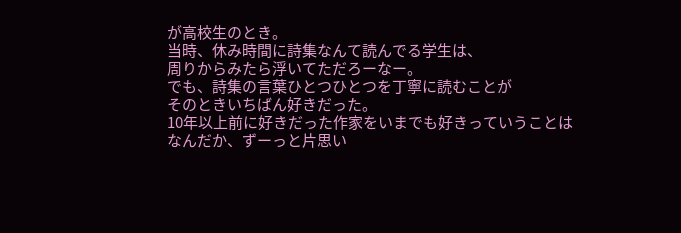が高校生のとき。
当時、休み時間に詩集なんて読んでる学生は、
周りからみたら浮いてただろーなー。
でも、詩集の言葉ひとつひとつを丁寧に読むことが
そのときいちばん好きだった。
10年以上前に好きだった作家をいまでも好きっていうことは
なんだか、ずーっと片思い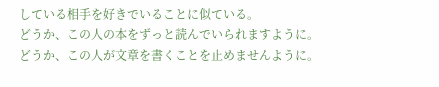している相手を好きでいることに似ている。
どうか、この人の本をずっと読んでいられますように。
どうか、この人が文章を書くことを止めませんように。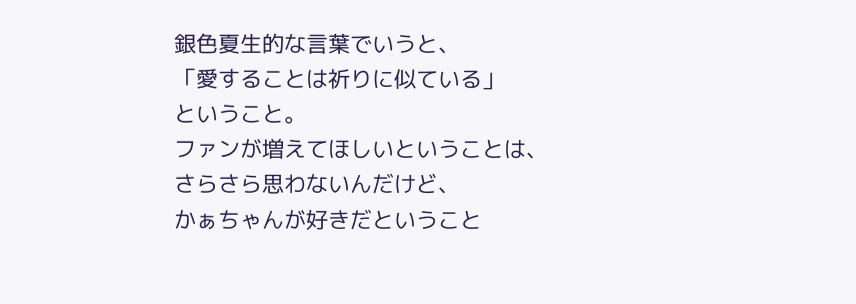銀色夏生的な言葉でいうと、
「愛することは祈りに似ている」
ということ。
ファンが増えてほしいということは、
さらさら思わないんだけど、
かぁちゃんが好きだということ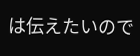は伝えたいので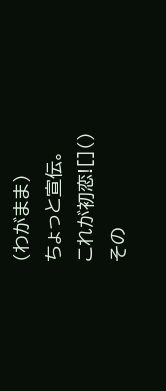(わがまま)
ちょっと宣伝。
これが初恋![]()
その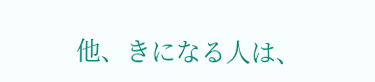他、きになる人は、